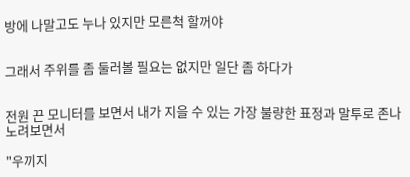방에 나말고도 누나 있지만 모른척 할꺼야


그래서 주위를 좀 둘러볼 필요는 없지만 일단 좀 하다가


전원 끈 모니터를 보면서 내가 지을 수 있는 가장 불량한 표정과 말투로 존나 노려보면서

"우끼지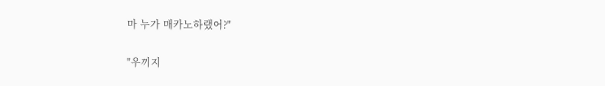마 누가 매카노하랬어?"

"우끼지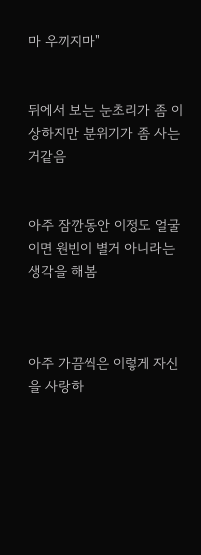마 우끼지마"


뒤에서 보는 눈초리가 좀 이상하지만 분위기가 좀 사는거같음


아주 잠깐동안 이정도 얼굴이면 원빈이 별거 아니라는 생각을 해봄



아주 가끔씩은 이렇게 자신을 사랑하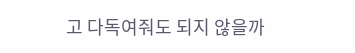고 다독여줘도 되지 않을까